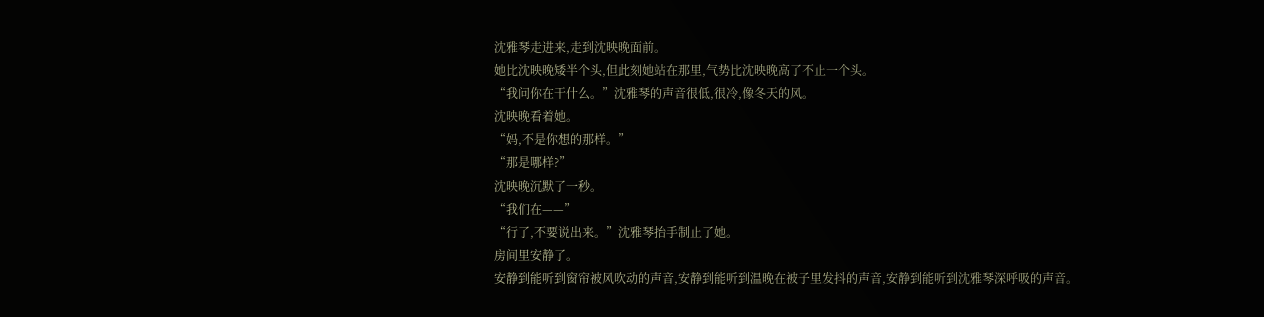沈雅琴走进来,走到沈映晚面前。
她比沈映晚矮半个头,但此刻她站在那里,气势比沈映晚高了不止一个头。
“我问你在干什么。”沈雅琴的声音很低,很冷,像冬天的风。
沈映晚看着她。
“妈,不是你想的那样。”
“那是哪样?”
沈映晚沉默了一秒。
“我们在——”
“行了,不要说出来。”沈雅琴抬手制止了她。
房间里安静了。
安静到能听到窗帘被风吹动的声音,安静到能听到温晚在被子里发抖的声音,安静到能听到沈雅琴深呼吸的声音。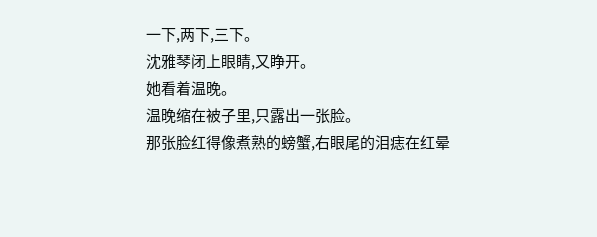一下,两下,三下。
沈雅琴闭上眼睛,又睁开。
她看着温晚。
温晚缩在被子里,只露出一张脸。
那张脸红得像煮熟的螃蟹,右眼尾的泪痣在红晕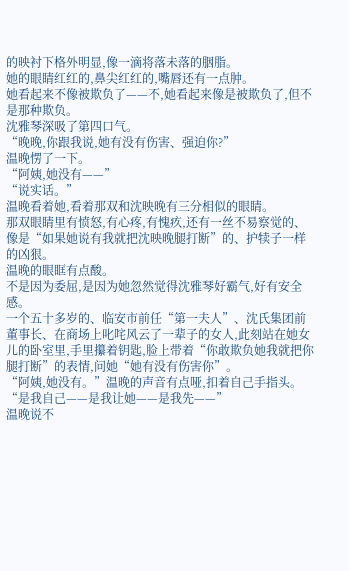的映衬下格外明显,像一滴将落未落的胭脂。
她的眼睛红红的,鼻尖红红的,嘴唇还有一点肿。
她看起来不像被欺负了——不,她看起来像是被欺负了,但不是那种欺负。
沈雅琴深吸了第四口气。
“晚晚,你跟我说,她有没有伤害、强迫你?”
温晚愣了一下。
“阿姨,她没有——”
“说实话。”
温晚看着她,看着那双和沈映晚有三分相似的眼睛。
那双眼睛里有愤怒,有心疼,有愧疚,还有一丝不易察觉的、像是“如果她说有我就把沈映晚腿打断”的、护犊子一样的凶狠。
温晚的眼眶有点酸。
不是因为委屈,是因为她忽然觉得沈雅琴好霸气,好有安全感。
一个五十多岁的、临安市前任“第一夫人”、沈氏集团前董事长、在商场上叱咤风云了一辈子的女人,此刻站在她女儿的卧室里,手里攥着钥匙,脸上带着“你敢欺负她我就把你腿打断”的表情,问她“她有没有伤害你”。
“阿姨,她没有。”温晚的声音有点哑,扣着自己手指头。
“是我自己——是我让她——是我先——”
温晚说不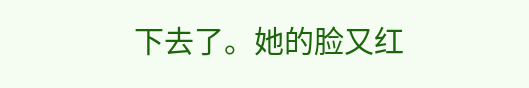下去了。她的脸又红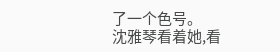了一个色号。
沈雅琴看着她,看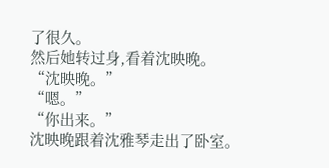了很久。
然后她转过身,看着沈映晚。
“沈映晚。”
“嗯。”
“你出来。”
沈映晚跟着沈雅琴走出了卧室。